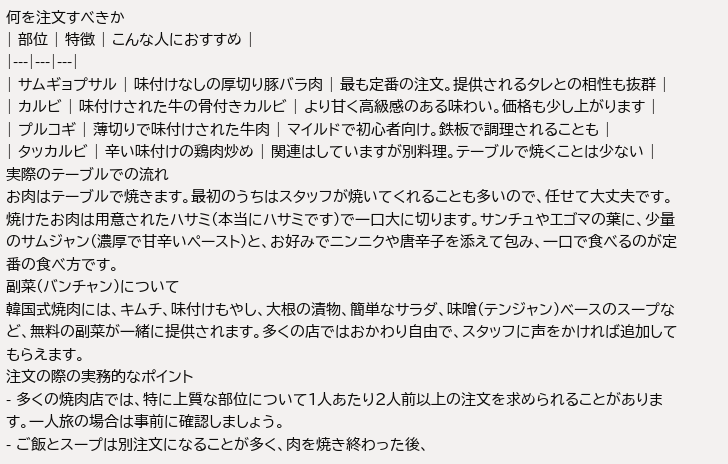何を注文すべきか
| 部位 | 特徴 | こんな人におすすめ |
|---|---|---|
| サムギョプサル | 味付けなしの厚切り豚バラ肉 | 最も定番の注文。提供されるタレとの相性も抜群 |
| カルビ | 味付けされた牛の骨付きカルビ | より甘く高級感のある味わい。価格も少し上がります |
| プルコギ | 薄切りで味付けされた牛肉 | マイルドで初心者向け。鉄板で調理されることも |
| タッカルビ | 辛い味付けの鶏肉炒め | 関連はしていますが別料理。テーブルで焼くことは少ない |
実際のテーブルでの流れ
お肉はテーブルで焼きます。最初のうちはスタッフが焼いてくれることも多いので、任せて大丈夫です。焼けたお肉は用意されたハサミ(本当にハサミです)で一口大に切ります。サンチュやエゴマの葉に、少量のサムジャン(濃厚で甘辛いペースト)と、お好みでニンニクや唐辛子を添えて包み、一口で食べるのが定番の食べ方です。
副菜(バンチャン)について
韓国式焼肉には、キムチ、味付けもやし、大根の漬物、簡単なサラダ、味噌(テンジャン)ベースのスープなど、無料の副菜が一緒に提供されます。多くの店ではおかわり自由で、スタッフに声をかければ追加してもらえます。
注文の際の実務的なポイント
- 多くの焼肉店では、特に上質な部位について1人あたり2人前以上の注文を求められることがあります。一人旅の場合は事前に確認しましょう。
- ご飯とスープは別注文になることが多く、肉を焼き終わった後、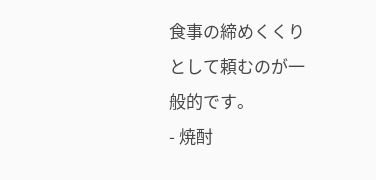食事の締めくくりとして頼むのが一般的です。
- 焼酎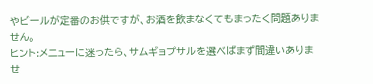やビールが定番のお供ですが、お酒を飲まなくてもまったく問題ありません。
ヒント:メニューに迷ったら、サムギョプサルを選べばまず間違いありませ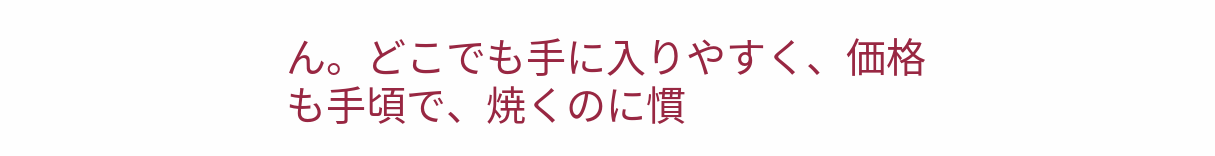ん。どこでも手に入りやすく、価格も手頃で、焼くのに慣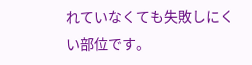れていなくても失敗しにくい部位です。